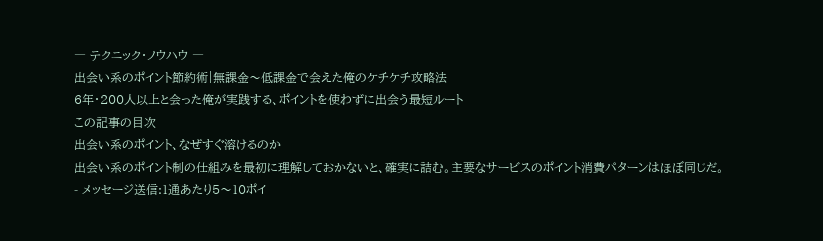― テクニック・ノウハウ ―
出会い系のポイント節約術|無課金〜低課金で会えた俺のケチケチ攻略法
6年・200人以上と会った俺が実践する、ポイントを使わずに出会う最短ルート
この記事の目次
出会い系のポイント、なぜすぐ溶けるのか
出会い系のポイント制の仕組みを最初に理解しておかないと、確実に詰む。主要なサービスのポイント消費パターンはほぼ同じだ。
- メッセージ送信:1通あたり5〜10ポイ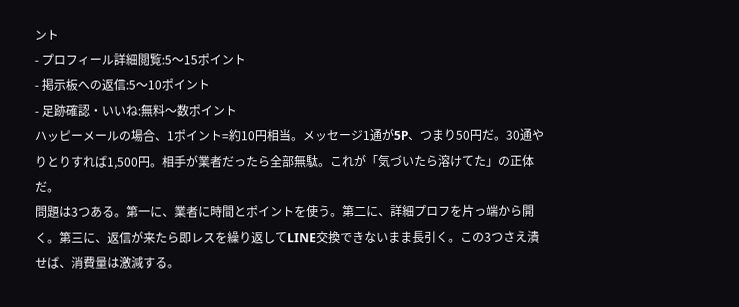ント
- プロフィール詳細閲覧:5〜15ポイント
- 掲示板への返信:5〜10ポイント
- 足跡確認・いいね:無料〜数ポイント
ハッピーメールの場合、1ポイント=約10円相当。メッセージ1通が5P、つまり50円だ。30通やりとりすれば1,500円。相手が業者だったら全部無駄。これが「気づいたら溶けてた」の正体だ。
問題は3つある。第一に、業者に時間とポイントを使う。第二に、詳細プロフを片っ端から開く。第三に、返信が来たら即レスを繰り返してLINE交換できないまま長引く。この3つさえ潰せば、消費量は激減する。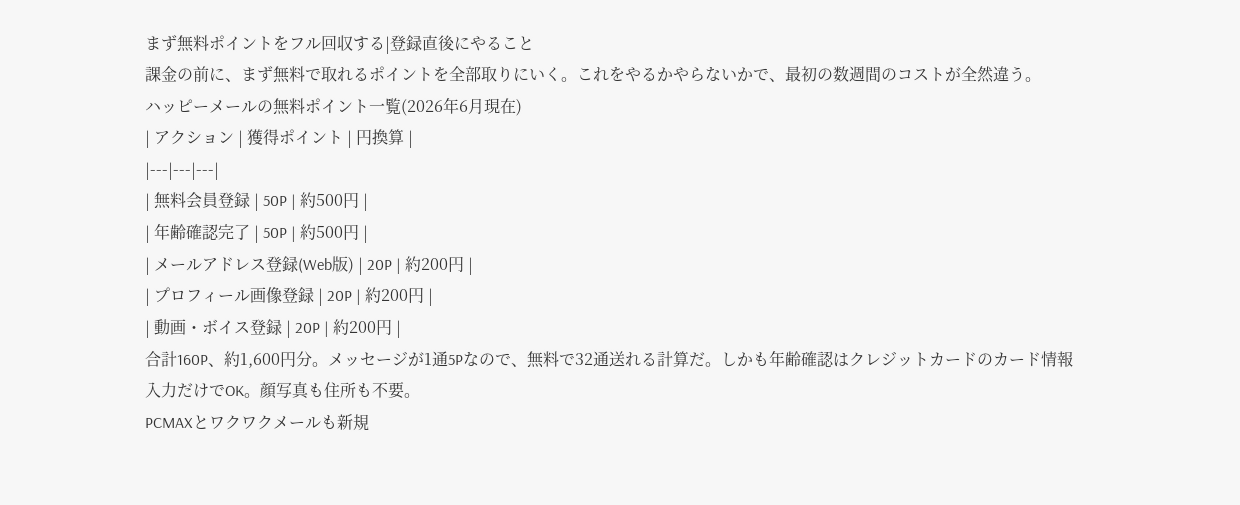まず無料ポイントをフル回収する|登録直後にやること
課金の前に、まず無料で取れるポイントを全部取りにいく。これをやるかやらないかで、最初の数週間のコストが全然違う。
ハッピーメールの無料ポイント一覧(2026年6月現在)
| アクション | 獲得ポイント | 円換算 |
|---|---|---|
| 無料会員登録 | 50P | 約500円 |
| 年齢確認完了 | 50P | 約500円 |
| メールアドレス登録(Web版) | 20P | 約200円 |
| プロフィール画像登録 | 20P | 約200円 |
| 動画・ボイス登録 | 20P | 約200円 |
合計160P、約1,600円分。メッセージが1通5Pなので、無料で32通送れる計算だ。しかも年齢確認はクレジットカードのカード情報入力だけでOK。顔写真も住所も不要。
PCMAXとワクワクメールも新規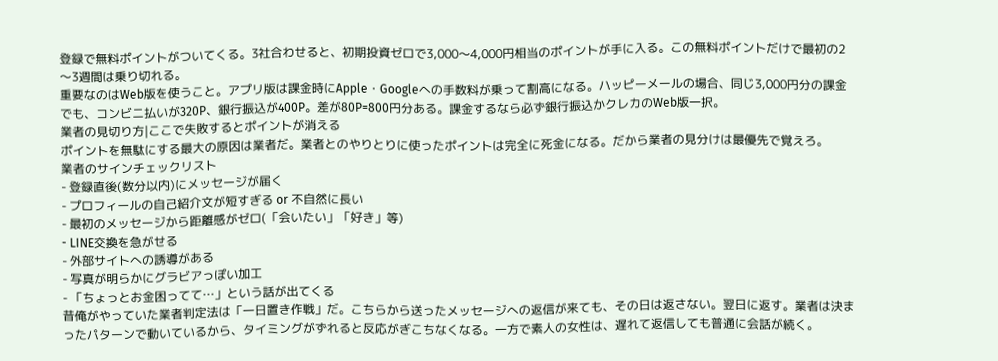登録で無料ポイントがついてくる。3社合わせると、初期投資ゼロで3,000〜4,000円相当のポイントが手に入る。この無料ポイントだけで最初の2〜3週間は乗り切れる。
重要なのはWeb版を使うこと。アプリ版は課金時にApple・Googleへの手数料が乗って割高になる。ハッピーメールの場合、同じ3,000円分の課金でも、コンビニ払いが320P、銀行振込が400P。差が80P=800円分ある。課金するなら必ず銀行振込かクレカのWeb版一択。
業者の見切り方|ここで失敗するとポイントが消える
ポイントを無駄にする最大の原因は業者だ。業者とのやりとりに使ったポイントは完全に死金になる。だから業者の見分けは最優先で覚えろ。
業者のサインチェックリスト
- 登録直後(数分以内)にメッセージが届く
- プロフィールの自己紹介文が短すぎる or 不自然に長い
- 最初のメッセージから距離感がゼロ(「会いたい」「好き」等)
- LINE交換を急がせる
- 外部サイトへの誘導がある
- 写真が明らかにグラビアっぽい加工
- 「ちょっとお金困ってて…」という話が出てくる
昔俺がやっていた業者判定法は「一日置き作戦」だ。こちらから送ったメッセージへの返信が来ても、その日は返さない。翌日に返す。業者は決まったパターンで動いているから、タイミングがずれると反応がぎこちなくなる。一方で素人の女性は、遅れて返信しても普通に会話が続く。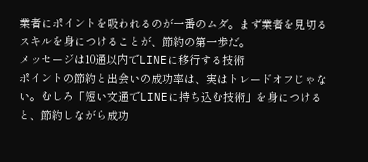業者にポイントを吸われるのが一番のムダ。まず業者を見切るスキルを身につけることが、節約の第一歩だ。
メッセージは10通以内でLINEに移行する技術
ポイントの節約と出会いの成功率は、実はトレードオフじゃない。むしろ「短い文通でLINEに持ち込む技術」を身につけると、節約しながら成功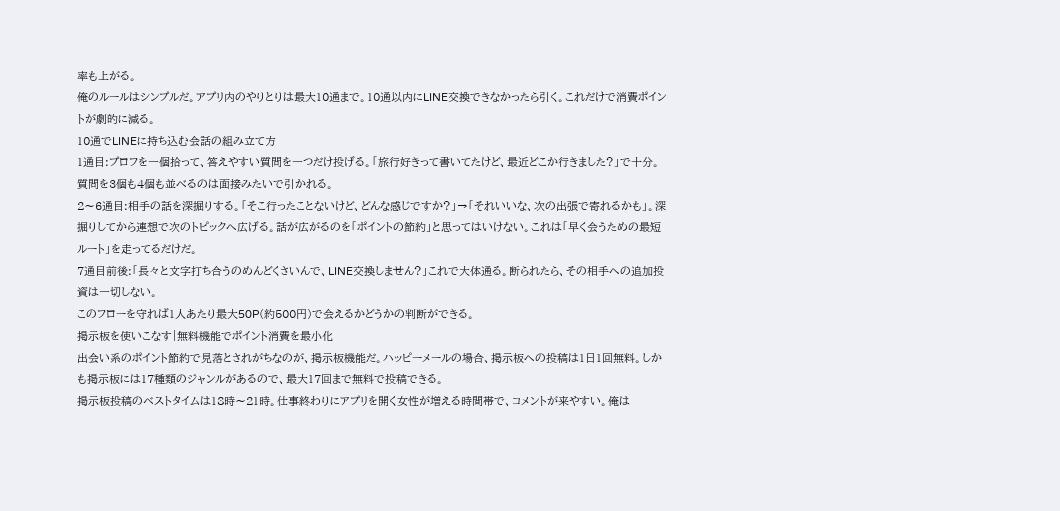率も上がる。
俺のルールはシンプルだ。アプリ内のやりとりは最大10通まで。10通以内にLINE交換できなかったら引く。これだけで消費ポイントが劇的に減る。
10通でLINEに持ち込む会話の組み立て方
1通目:プロフを一個拾って、答えやすい質問を一つだけ投げる。「旅行好きって書いてたけど、最近どこか行きました?」で十分。質問を3個も4個も並べるのは面接みたいで引かれる。
2〜6通目:相手の話を深掘りする。「そこ行ったことないけど、どんな感じですか?」→「それいいな、次の出張で寄れるかも」。深掘りしてから連想で次のトピックへ広げる。話が広がるのを「ポイントの節約」と思ってはいけない。これは「早く会うための最短ルート」を走ってるだけだ。
7通目前後:「長々と文字打ち合うのめんどくさいんで、LINE交換しません?」これで大体通る。断られたら、その相手への追加投資は一切しない。
このフローを守れば1人あたり最大50P(約500円)で会えるかどうかの判断ができる。
掲示板を使いこなす|無料機能でポイント消費を最小化
出会い系のポイント節約で見落とされがちなのが、掲示板機能だ。ハッピーメールの場合、掲示板への投稿は1日1回無料。しかも掲示板には17種類のジャンルがあるので、最大17回まで無料で投稿できる。
掲示板投稿のベストタイムは18時〜21時。仕事終わりにアプリを開く女性が増える時間帯で、コメントが来やすい。俺は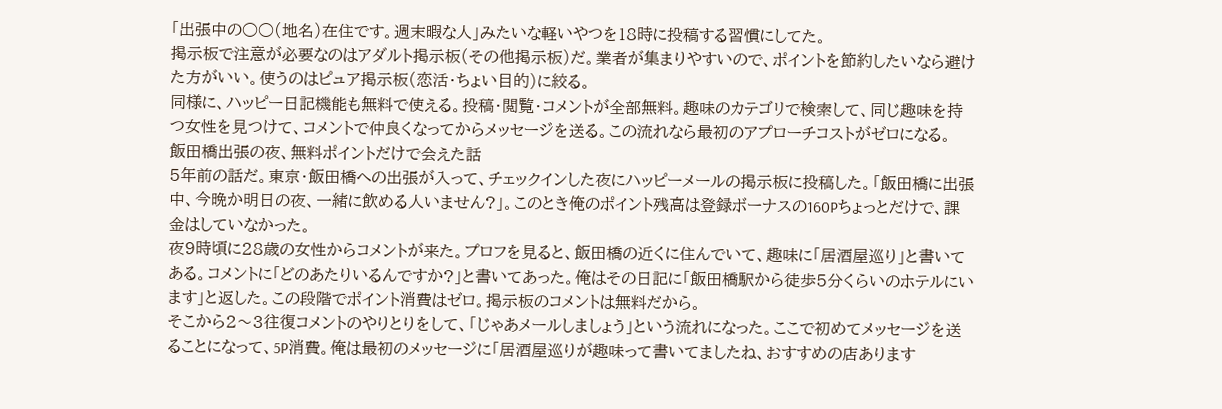「出張中の○○(地名)在住です。週末暇な人」みたいな軽いやつを18時に投稿する習慣にしてた。
掲示板で注意が必要なのはアダルト掲示板(その他掲示板)だ。業者が集まりやすいので、ポイントを節約したいなら避けた方がいい。使うのはピュア掲示板(恋活・ちょい目的)に絞る。
同様に、ハッピー日記機能も無料で使える。投稿・閲覧・コメントが全部無料。趣味のカテゴリで検索して、同じ趣味を持つ女性を見つけて、コメントで仲良くなってからメッセージを送る。この流れなら最初のアプローチコストがゼロになる。
飯田橋出張の夜、無料ポイントだけで会えた話
5年前の話だ。東京・飯田橋への出張が入って、チェックインした夜にハッピーメールの掲示板に投稿した。「飯田橋に出張中、今晩か明日の夜、一緒に飲める人いません?」。このとき俺のポイント残高は登録ボーナスの160Pちょっとだけで、課金はしていなかった。
夜9時頃に28歳の女性からコメントが来た。プロフを見ると、飯田橋の近くに住んでいて、趣味に「居酒屋巡り」と書いてある。コメントに「どのあたりいるんですか?」と書いてあった。俺はその日記に「飯田橋駅から徒歩5分くらいのホテルにいます」と返した。この段階でポイント消費はゼロ。掲示板のコメントは無料だから。
そこから2〜3往復コメントのやりとりをして、「じゃあメールしましょう」という流れになった。ここで初めてメッセージを送ることになって、5P消費。俺は最初のメッセージに「居酒屋巡りが趣味って書いてましたね、おすすめの店あります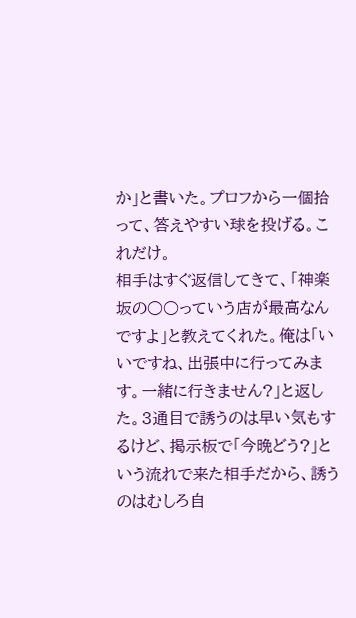か」と書いた。プロフから一個拾って、答えやすい球を投げる。これだけ。
相手はすぐ返信してきて、「神楽坂の○○っていう店が最高なんですよ」と教えてくれた。俺は「いいですね、出張中に行ってみます。一緒に行きません?」と返した。3通目で誘うのは早い気もするけど、掲示板で「今晩どう?」という流れで来た相手だから、誘うのはむしろ自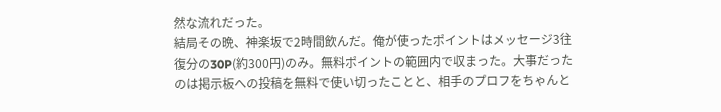然な流れだった。
結局その晩、神楽坂で2時間飲んだ。俺が使ったポイントはメッセージ3往復分の30P(約300円)のみ。無料ポイントの範囲内で収まった。大事だったのは掲示板への投稿を無料で使い切ったことと、相手のプロフをちゃんと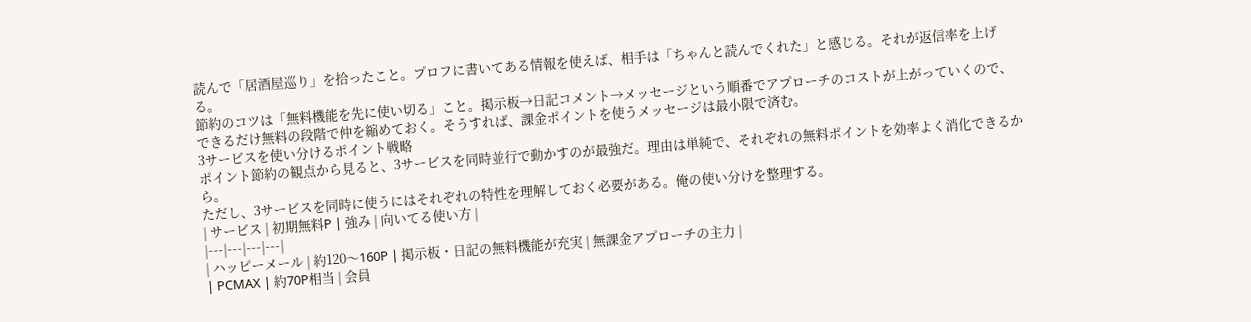読んで「居酒屋巡り」を拾ったこと。プロフに書いてある情報を使えば、相手は「ちゃんと読んでくれた」と感じる。それが返信率を上げる。
節約のコツは「無料機能を先に使い切る」こと。掲示板→日記コメント→メッセージという順番でアプローチのコストが上がっていくので、できるだけ無料の段階で仲を縮めておく。そうすれば、課金ポイントを使うメッセージは最小限で済む。
3サービスを使い分けるポイント戦略
ポイント節約の観点から見ると、3サービスを同時並行で動かすのが最強だ。理由は単純で、それぞれの無料ポイントを効率よく消化できるから。
ただし、3サービスを同時に使うにはそれぞれの特性を理解しておく必要がある。俺の使い分けを整理する。
| サービス | 初期無料P | 強み | 向いてる使い方 |
|---|---|---|---|
| ハッピーメール | 約120〜160P | 掲示板・日記の無料機能が充実 | 無課金アプローチの主力 |
| PCMAX | 約70P相当 | 会員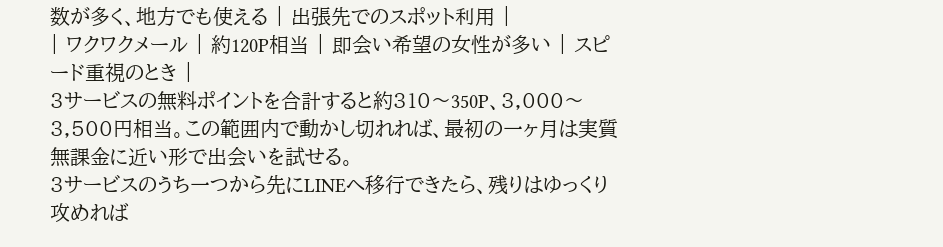数が多く、地方でも使える | 出張先でのスポット利用 |
| ワクワクメール | 約120P相当 | 即会い希望の女性が多い | スピード重視のとき |
3サービスの無料ポイントを合計すると約310〜350P、3,000〜3,500円相当。この範囲内で動かし切れれば、最初の一ヶ月は実質無課金に近い形で出会いを試せる。
3サービスのうち一つから先にLINEへ移行できたら、残りはゆっくり攻めれば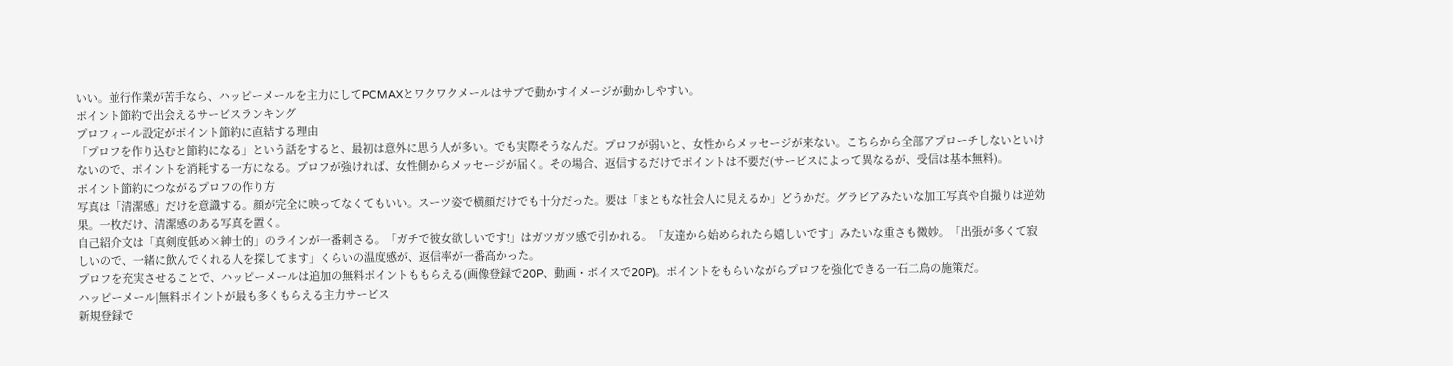いい。並行作業が苦手なら、ハッピーメールを主力にしてPCMAXとワクワクメールはサブで動かすイメージが動かしやすい。
ポイント節約で出会えるサービスランキング
プロフィール設定がポイント節約に直結する理由
「プロフを作り込むと節約になる」という話をすると、最初は意外に思う人が多い。でも実際そうなんだ。プロフが弱いと、女性からメッセージが来ない。こちらから全部アプローチしないといけないので、ポイントを消耗する一方になる。プロフが強ければ、女性側からメッセージが届く。その場合、返信するだけでポイントは不要だ(サービスによって異なるが、受信は基本無料)。
ポイント節約につながるプロフの作り方
写真は「清潔感」だけを意識する。顔が完全に映ってなくてもいい。スーツ姿で横顔だけでも十分だった。要は「まともな社会人に見えるか」どうかだ。グラビアみたいな加工写真や自撮りは逆効果。一枚だけ、清潔感のある写真を置く。
自己紹介文は「真剣度低め×紳士的」のラインが一番刺さる。「ガチで彼女欲しいです!」はガツガツ感で引かれる。「友達から始められたら嬉しいです」みたいな重さも微妙。「出張が多くて寂しいので、一緒に飲んでくれる人を探してます」くらいの温度感が、返信率が一番高かった。
プロフを充実させることで、ハッピーメールは追加の無料ポイントももらえる(画像登録で20P、動画・ボイスで20P)。ポイントをもらいながらプロフを強化できる一石二鳥の施策だ。
ハッピーメール|無料ポイントが最も多くもらえる主力サービス
新規登録で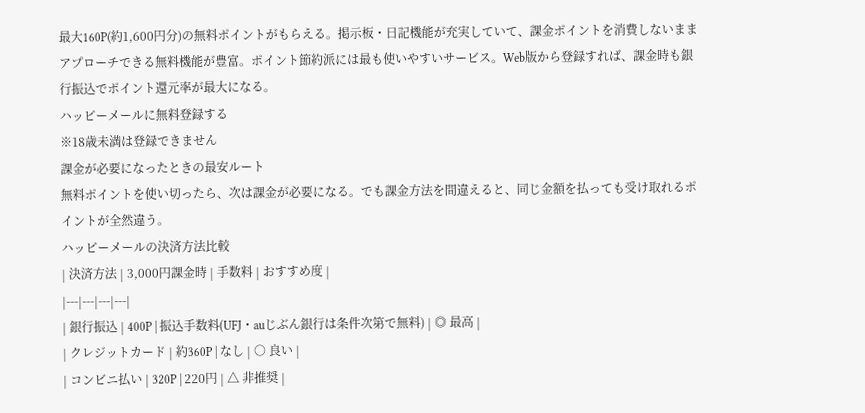最大160P(約1,600円分)の無料ポイントがもらえる。掲示板・日記機能が充実していて、課金ポイントを消費しないままアプローチできる無料機能が豊富。ポイント節約派には最も使いやすいサービス。Web版から登録すれば、課金時も銀行振込でポイント還元率が最大になる。
ハッピーメールに無料登録する
※18歳未満は登録できません
課金が必要になったときの最安ルート
無料ポイントを使い切ったら、次は課金が必要になる。でも課金方法を間違えると、同じ金額を払っても受け取れるポイントが全然違う。
ハッピーメールの決済方法比較
| 決済方法 | 3,000円課金時 | 手数料 | おすすめ度 |
|---|---|---|---|
| 銀行振込 | 400P | 振込手数料(UFJ・auじぶん銀行は条件次第で無料) | ◎ 最高 |
| クレジットカード | 約360P | なし | ○ 良い |
| コンビニ払い | 320P | 220円 | △ 非推奨 |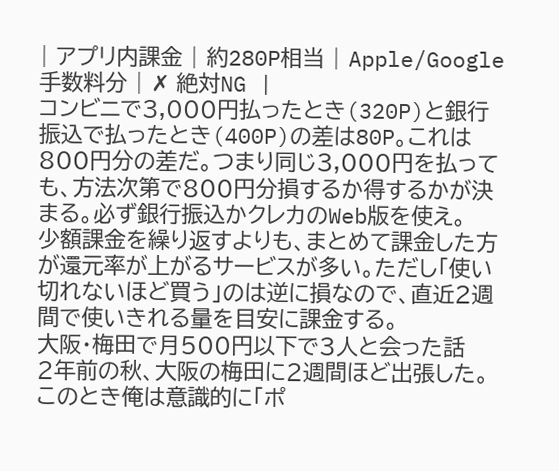| アプリ内課金 | 約280P相当 | Apple/Google手数料分 | ✗ 絶対NG |
コンビニで3,000円払ったとき(320P)と銀行振込で払ったとき(400P)の差は80P。これは800円分の差だ。つまり同じ3,000円を払っても、方法次第で800円分損するか得するかが決まる。必ず銀行振込かクレカのWeb版を使え。
少額課金を繰り返すよりも、まとめて課金した方が還元率が上がるサービスが多い。ただし「使い切れないほど買う」のは逆に損なので、直近2週間で使いきれる量を目安に課金する。
大阪・梅田で月500円以下で3人と会った話
2年前の秋、大阪の梅田に2週間ほど出張した。このとき俺は意識的に「ポ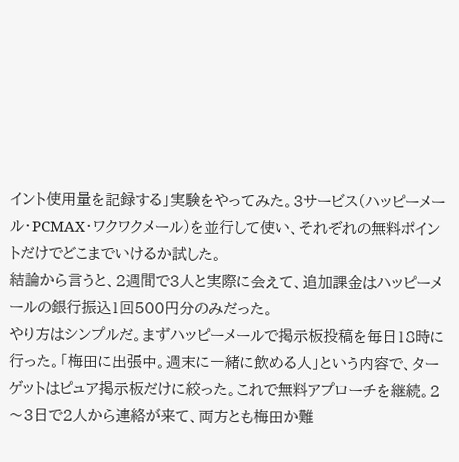イント使用量を記録する」実験をやってみた。3サービス(ハッピーメール・PCMAX・ワクワクメール)を並行して使い、それぞれの無料ポイントだけでどこまでいけるか試した。
結論から言うと、2週間で3人と実際に会えて、追加課金はハッピーメールの銀行振込1回500円分のみだった。
やり方はシンプルだ。まずハッピーメールで掲示板投稿を毎日18時に行った。「梅田に出張中。週末に一緒に飲める人」という内容で、ターゲットはピュア掲示板だけに絞った。これで無料アプローチを継続。2〜3日で2人から連絡が来て、両方とも梅田か難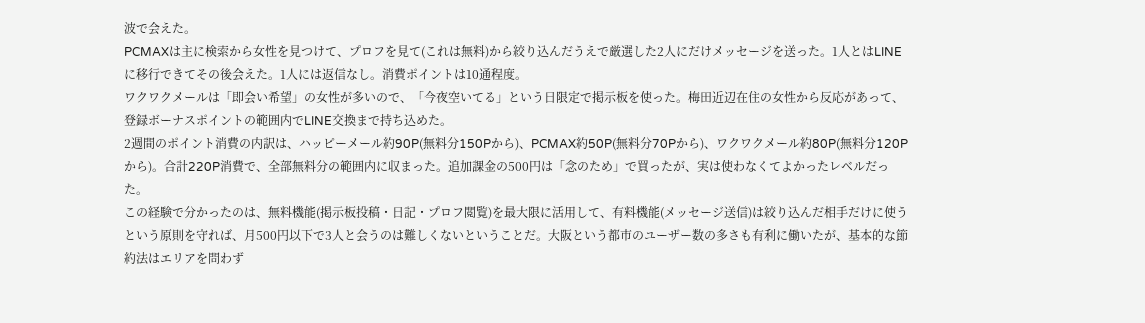波で会えた。
PCMAXは主に検索から女性を見つけて、プロフを見て(これは無料)から絞り込んだうえで厳選した2人にだけメッセージを送った。1人とはLINEに移行できてその後会えた。1人には返信なし。消費ポイントは10通程度。
ワクワクメールは「即会い希望」の女性が多いので、「今夜空いてる」という日限定で掲示板を使った。梅田近辺在住の女性から反応があって、登録ボーナスポイントの範囲内でLINE交換まで持ち込めた。
2週間のポイント消費の内訳は、ハッピーメール約90P(無料分150Pから)、PCMAX約50P(無料分70Pから)、ワクワクメール約80P(無料分120Pから)。合計220P消費で、全部無料分の範囲内に収まった。追加課金の500円は「念のため」で買ったが、実は使わなくてよかったレベルだった。
この経験で分かったのは、無料機能(掲示板投稿・日記・プロフ閲覧)を最大限に活用して、有料機能(メッセージ送信)は絞り込んだ相手だけに使うという原則を守れば、月500円以下で3人と会うのは難しくないということだ。大阪という都市のユーザー数の多さも有利に働いたが、基本的な節約法はエリアを問わず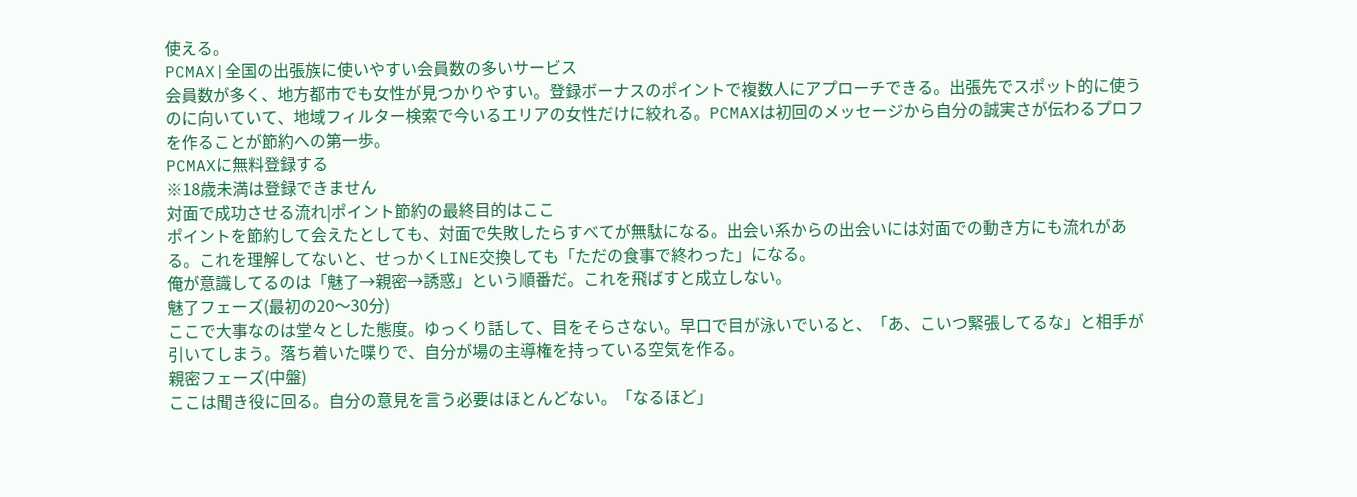使える。
PCMAX|全国の出張族に使いやすい会員数の多いサービス
会員数が多く、地方都市でも女性が見つかりやすい。登録ボーナスのポイントで複数人にアプローチできる。出張先でスポット的に使うのに向いていて、地域フィルター検索で今いるエリアの女性だけに絞れる。PCMAXは初回のメッセージから自分の誠実さが伝わるプロフを作ることが節約への第一歩。
PCMAXに無料登録する
※18歳未満は登録できません
対面で成功させる流れ|ポイント節約の最終目的はここ
ポイントを節約して会えたとしても、対面で失敗したらすべてが無駄になる。出会い系からの出会いには対面での動き方にも流れがある。これを理解してないと、せっかくLINE交換しても「ただの食事で終わった」になる。
俺が意識してるのは「魅了→親密→誘惑」という順番だ。これを飛ばすと成立しない。
魅了フェーズ(最初の20〜30分)
ここで大事なのは堂々とした態度。ゆっくり話して、目をそらさない。早口で目が泳いでいると、「あ、こいつ緊張してるな」と相手が引いてしまう。落ち着いた喋りで、自分が場の主導権を持っている空気を作る。
親密フェーズ(中盤)
ここは聞き役に回る。自分の意見を言う必要はほとんどない。「なるほど」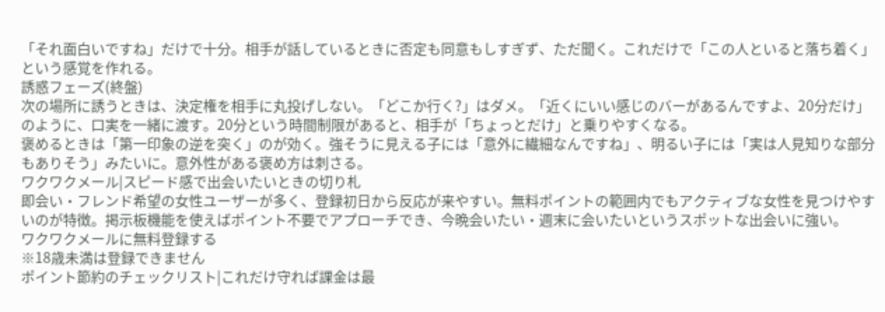「それ面白いですね」だけで十分。相手が話しているときに否定も同意もしすぎず、ただ聞く。これだけで「この人といると落ち着く」という感覚を作れる。
誘惑フェーズ(終盤)
次の場所に誘うときは、決定権を相手に丸投げしない。「どこか行く?」はダメ。「近くにいい感じのバーがあるんですよ、20分だけ」のように、口実を一緒に渡す。20分という時間制限があると、相手が「ちょっとだけ」と乗りやすくなる。
褒めるときは「第一印象の逆を突く」のが効く。強そうに見える子には「意外に繊細なんですね」、明るい子には「実は人見知りな部分もありそう」みたいに。意外性がある褒め方は刺さる。
ワクワクメール|スピード感で出会いたいときの切り札
即会い・フレンド希望の女性ユーザーが多く、登録初日から反応が来やすい。無料ポイントの範囲内でもアクティブな女性を見つけやすいのが特徴。掲示板機能を使えばポイント不要でアプローチでき、今晩会いたい・週末に会いたいというスポットな出会いに強い。
ワクワクメールに無料登録する
※18歳未満は登録できません
ポイント節約のチェックリスト|これだけ守れば課金は最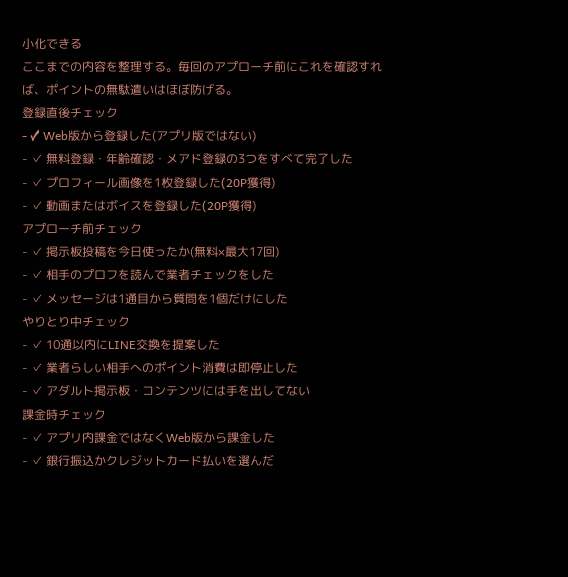小化できる
ここまでの内容を整理する。毎回のアプローチ前にこれを確認すれば、ポイントの無駄遣いはほぼ防げる。
登録直後チェック
- ✓ Web版から登録した(アプリ版ではない)
- ✓ 無料登録・年齢確認・メアド登録の3つをすべて完了した
- ✓ プロフィール画像を1枚登録した(20P獲得)
- ✓ 動画またはボイスを登録した(20P獲得)
アプローチ前チェック
- ✓ 掲示板投稿を今日使ったか(無料×最大17回)
- ✓ 相手のプロフを読んで業者チェックをした
- ✓ メッセージは1通目から質問を1個だけにした
やりとり中チェック
- ✓ 10通以内にLINE交換を提案した
- ✓ 業者らしい相手へのポイント消費は即停止した
- ✓ アダルト掲示板・コンテンツには手を出してない
課金時チェック
- ✓ アプリ内課金ではなくWeb版から課金した
- ✓ 銀行振込かクレジットカード払いを選んだ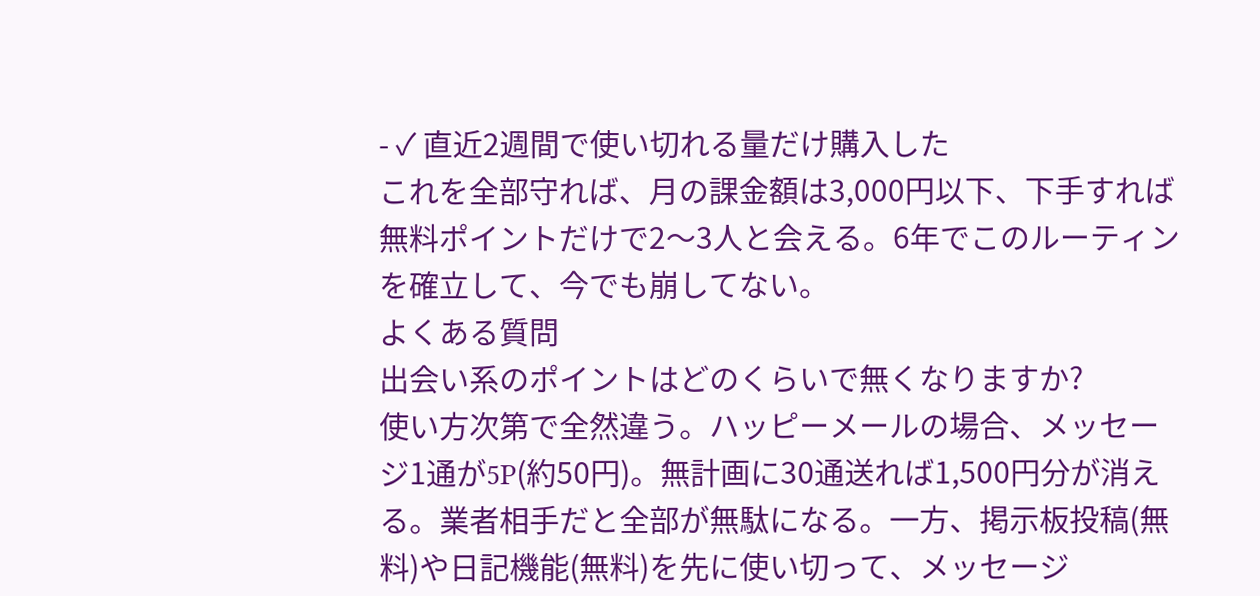- ✓ 直近2週間で使い切れる量だけ購入した
これを全部守れば、月の課金額は3,000円以下、下手すれば無料ポイントだけで2〜3人と会える。6年でこのルーティンを確立して、今でも崩してない。
よくある質問
出会い系のポイントはどのくらいで無くなりますか?
使い方次第で全然違う。ハッピーメールの場合、メッセージ1通が5P(約50円)。無計画に30通送れば1,500円分が消える。業者相手だと全部が無駄になる。一方、掲示板投稿(無料)や日記機能(無料)を先に使い切って、メッセージ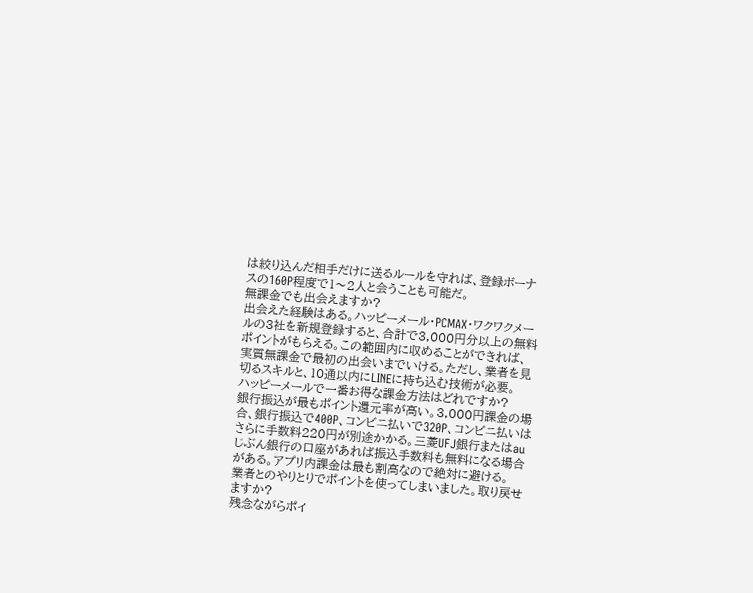は絞り込んだ相手だけに送るルールを守れば、登録ボーナスの160P程度で1〜2人と会うことも可能だ。
無課金でも出会えますか?
出会えた経験はある。ハッピーメール・PCMAX・ワクワクメールの3社を新規登録すると、合計で3,000円分以上の無料ポイントがもらえる。この範囲内に収めることができれば、実質無課金で最初の出会いまでいける。ただし、業者を見切るスキルと、10通以内にLINEに持ち込む技術が必要。
ハッピーメールで一番お得な課金方法はどれですか?
銀行振込が最もポイント還元率が高い。3,000円課金の場合、銀行振込で400P、コンビニ払いで320P、コンビニ払いはさらに手数料220円が別途かかる。三菱UFJ銀行またはauじぶん銀行の口座があれば振込手数料も無料になる場合がある。アプリ内課金は最も割高なので絶対に避ける。
業者とのやりとりでポイントを使ってしまいました。取り戻せますか?
残念ながらポイ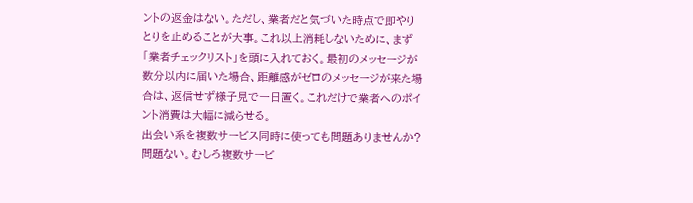ントの返金はない。ただし、業者だと気づいた時点で即やりとりを止めることが大事。これ以上消耗しないために、まず「業者チェックリスト」を頭に入れておく。最初のメッセージが数分以内に届いた場合、距離感がゼロのメッセージが来た場合は、返信せず様子見で一日置く。これだけで業者へのポイント消費は大幅に減らせる。
出会い系を複数サービス同時に使っても問題ありませんか?
問題ない。むしろ複数サービ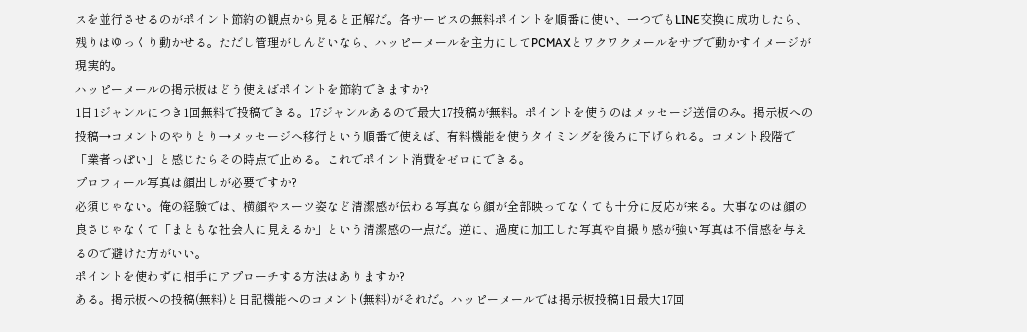スを並行させるのがポイント節約の観点から見ると正解だ。各サービスの無料ポイントを順番に使い、一つでもLINE交換に成功したら、残りはゆっくり動かせる。ただし管理がしんどいなら、ハッピーメールを主力にしてPCMAXとワクワクメールをサブで動かすイメージが現実的。
ハッピーメールの掲示板はどう使えばポイントを節約できますか?
1日1ジャンルにつき1回無料で投稿できる。17ジャンルあるので最大17投稿が無料。ポイントを使うのはメッセージ送信のみ。掲示板への投稿→コメントのやりとり→メッセージへ移行という順番で使えば、有料機能を使うタイミングを後ろに下げられる。コメント段階で「業者っぽい」と感じたらその時点で止める。これでポイント消費をゼロにできる。
プロフィール写真は顔出しが必要ですか?
必須じゃない。俺の経験では、横顔やスーツ姿など清潔感が伝わる写真なら顔が全部映ってなくても十分に反応が来る。大事なのは顔の良さじゃなくて「まともな社会人に見えるか」という清潔感の一点だ。逆に、過度に加工した写真や自撮り感が強い写真は不信感を与えるので避けた方がいい。
ポイントを使わずに相手にアプローチする方法はありますか?
ある。掲示板への投稿(無料)と日記機能へのコメント(無料)がそれだ。ハッピーメールでは掲示板投稿1日最大17回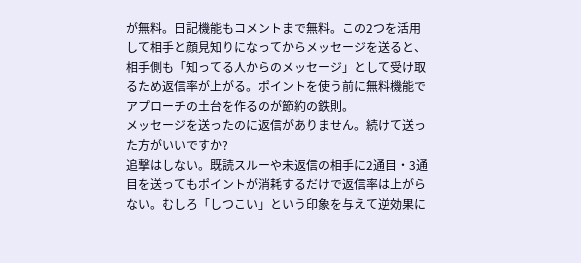が無料。日記機能もコメントまで無料。この2つを活用して相手と顔見知りになってからメッセージを送ると、相手側も「知ってる人からのメッセージ」として受け取るため返信率が上がる。ポイントを使う前に無料機能でアプローチの土台を作るのが節約の鉄則。
メッセージを送ったのに返信がありません。続けて送った方がいいですか?
追撃はしない。既読スルーや未返信の相手に2通目・3通目を送ってもポイントが消耗するだけで返信率は上がらない。むしろ「しつこい」という印象を与えて逆効果に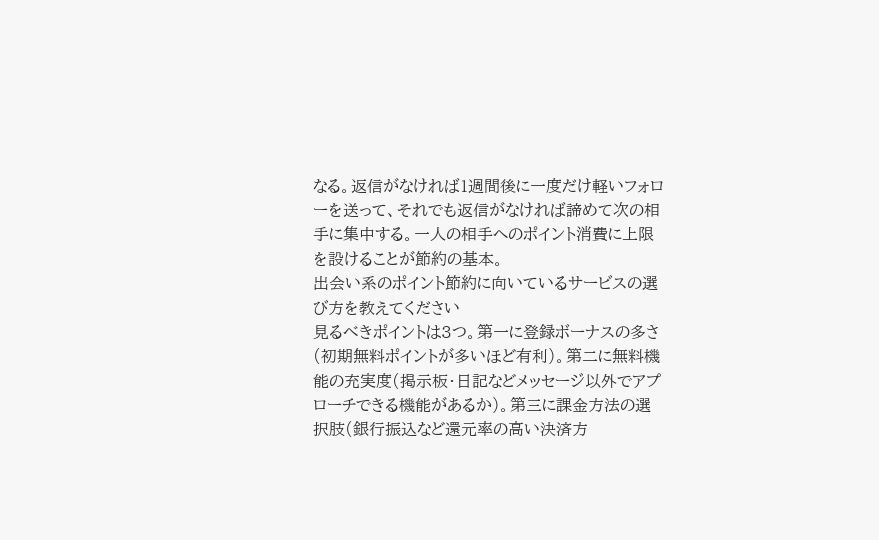なる。返信がなければ1週間後に一度だけ軽いフォローを送って、それでも返信がなければ諦めて次の相手に集中する。一人の相手へのポイント消費に上限を設けることが節約の基本。
出会い系のポイント節約に向いているサービスの選び方を教えてください
見るべきポイントは3つ。第一に登録ボーナスの多さ(初期無料ポイントが多いほど有利)。第二に無料機能の充実度(掲示板・日記などメッセージ以外でアプローチできる機能があるか)。第三に課金方法の選択肢(銀行振込など還元率の高い決済方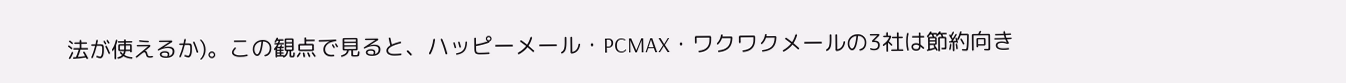法が使えるか)。この観点で見ると、ハッピーメール・PCMAX・ワクワクメールの3社は節約向き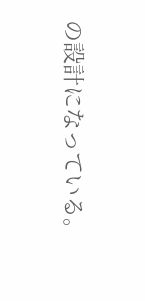の設計になっている。